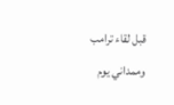قبل لقاء ترامب وممداني يوم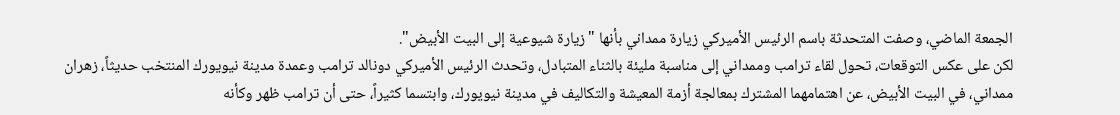الجمعة الماضي، وصفت المتحدثة باسم الرئيس الأميركي زيارة ممداني بأنها "زيارة شيوعية إلى البيت الأبيض".
لكن على عكس التوقعات، تحول لقاء ترامب وممداني إلى مناسبة مليئة بالثناء المتبادل، وتحدث الرئيس الأميركي دونالد ترامب وعمدة مدينة نيويورك المنتخب حديثاً، زهران ممداني، في البيت الأبيض، عن اهتمامهما المشترك بمعالجة أزمة المعيشة والتكاليف في مدينة نيويورك، وابتسما كثيراً، حتى أن ترامب ظهر وكأنه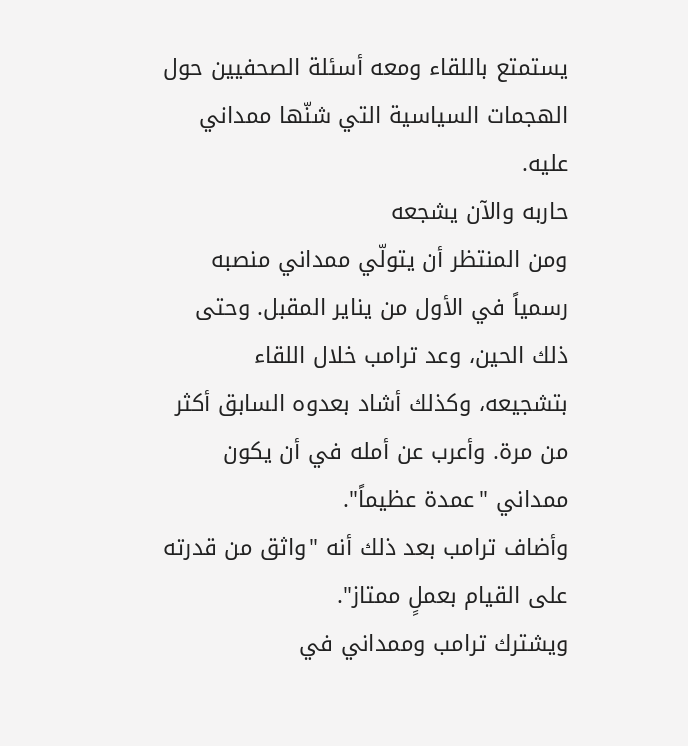يستمتع باللقاء ومعه أسئلة الصحفيين حول الهجمات السياسية التي شنّها ممداني عليه.
حاربه والآن يشجعه
ومن المنتظر أن يتولّي ممداني منصبه رسمياً في الأول من يناير المقبل. وحتى ذلك الحين، وعد ترامب خلال اللقاء بتشجيعه، وكذلك أشاد بعدوه السابق أكثر من مرة. وأعرب عن أمله في أن يكون ممداني "عمدة عظيماً".
وأضاف ترامب بعد ذلك أنه "واثق من قدرته على القيام بعملٍ ممتاز".
ويشترك ترامب وممداني في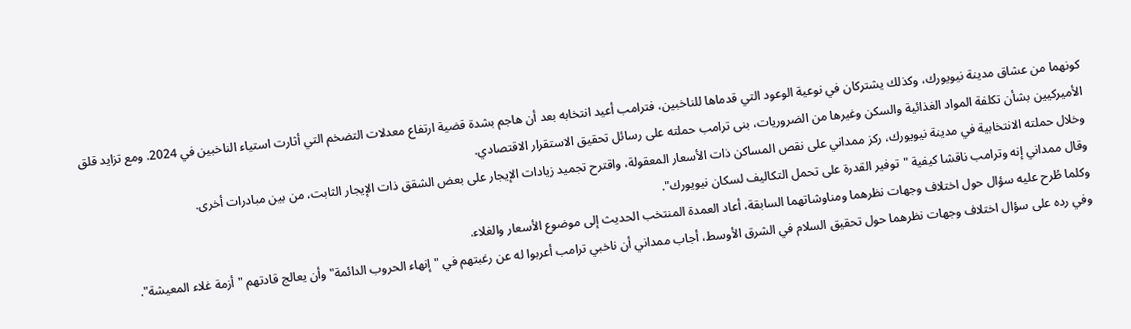كونهما من عشاق مدينة نيويورك، وكذلك يشتركان في نوعية الوعود التي قدماها للناخبين، فترامب أعيد انتخابه بعد أن هاجم بشدة قضية ارتفاع معدلات التضخم التي أثارت استياء الناخبين في 2024. ومع تزايد قلق الأميركيين بشأن تكلفة المواد الغذائية والسكن وغيرها من الضروريات، بنى ترامب حملته على رسائل تحقيق الاستقرار الاقتصادي.
وخلال حملته الانتخابية في مدينة نيويورك، ركز ممداني على نقص المساكن ذات الأسعار المعقولة، واقترح تجميد زيادات الإيجار على بعض الشقق ذات الإيجار الثابت، من بين مبادرات أخرى.
وقال ممداني إنه وترامب ناقشا كيفية "توفير القدرة على تحمل التكاليف لسكان نيويورك".
وكلما طُرح عليه سؤال حول اختلاف وجهات نظرهما ومناوشاتهما السابقة، أعاد العمدة المنتخب الحديث إلى موضوع الأسعار والغلاء.
وفي رده على سؤال اختلاف وجهات نظرهما حول تحقيق السلام في الشرق الأوسط، أجاب ممداني أن ناخبي ترامب أعربوا له عن رغبتهم في "إنهاء الحروب الدائمة" وأن يعالج قادتهم "أزمة غلاء المعيشة".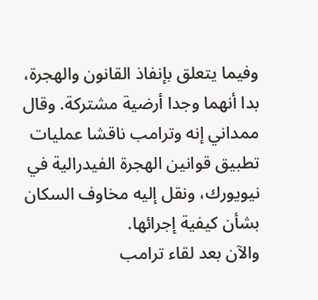وفيما يتعلق بإنفاذ القانون والهجرة، بدا أنهما وجدا أرضية مشتركة. وقال ممداني إنه وترامب ناقشا عمليات تطبيق قوانين الهجرة الفيدرالية في نيويورك، ونقل إليه مخاوف السكان بشأن كيفية إجرائها.
والآن بعد لقاء ترامب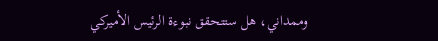وممداني، هل ستتحقق نبوءة الرئيس الأميركي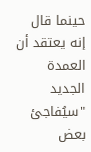حينما قال إنه يعتقد أن العمدة الجديد "سيُفاجئ بعض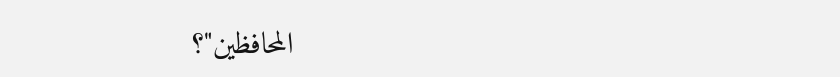المحافظين"؟